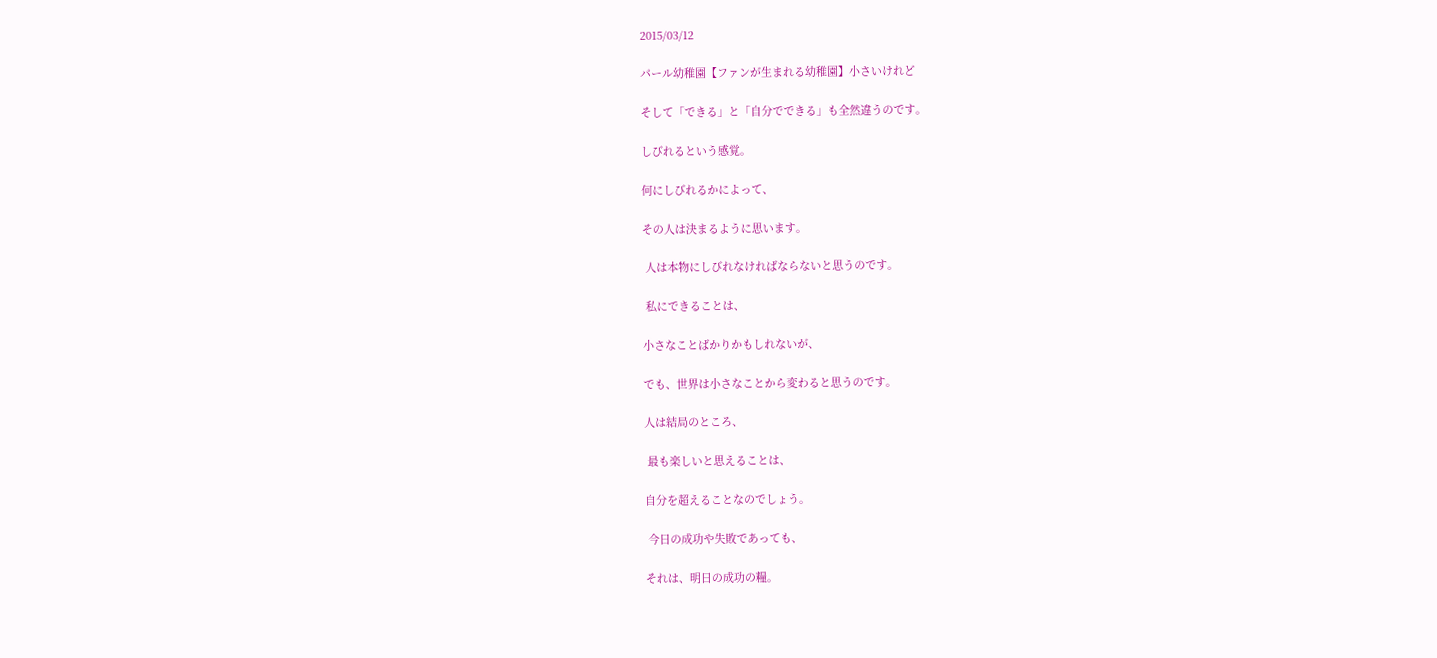2015/03/12

パール幼稚園【ファンが生まれる幼稚園】小さいけれど

そして「できる」と「自分でできる」も全然違うのです。

しびれるという感覚。

何にしびれるかによって、

その人は決まるように思います。

 人は本物にしびれなければならないと思うのです。

 私にできることは、

小さなことばかりかもしれないが、

でも、世界は小さなことから変わると思うのです。

人は結局のところ、

 最も楽しいと思えることは、

自分を超えることなのでしょう。

 今日の成功や失敗であっても、

それは、明日の成功の糧。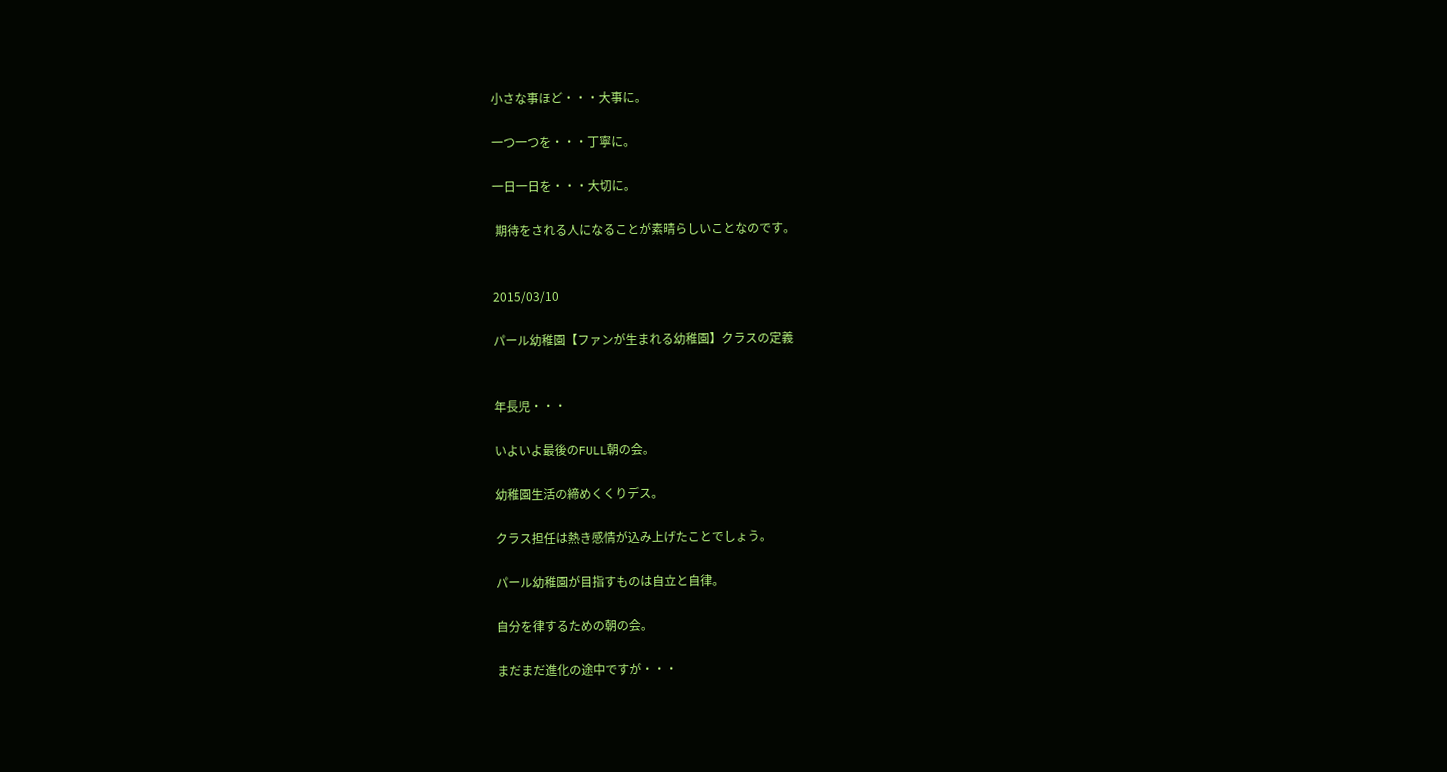小さな事ほど・・・大事に。

一つ一つを・・・丁寧に。

一日一日を・・・大切に。

 期待をされる人になることが素晴らしいことなのです。


2015/03/10

パール幼稚園【ファンが生まれる幼稚園】クラスの定義


年長児・・・

いよいよ最後のFULL朝の会。

幼稚園生活の締めくくりデス。

クラス担任は熱き感情が込み上げたことでしょう。

パール幼稚園が目指すものは自立と自律。

自分を律するための朝の会。

まだまだ進化の途中ですが・・・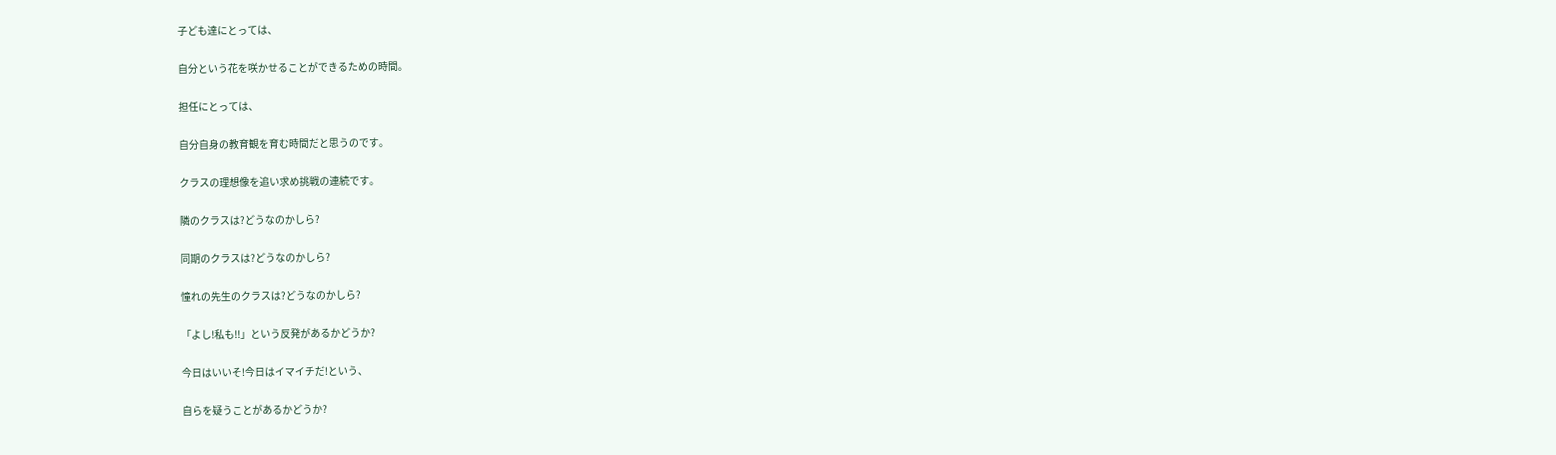子ども達にとっては、

自分という花を咲かせることができるための時間。

担任にとっては、

自分自身の教育観を育む時間だと思うのです。

クラスの理想像を追い求め挑戦の連続です。

隣のクラスは?どうなのかしら?

同期のクラスは?どうなのかしら?

憧れの先生のクラスは?どうなのかしら?

「よし!私も!!」という反発があるかどうか?

今日はいいそ!今日はイマイチだ!という、

自らを疑うことがあるかどうか?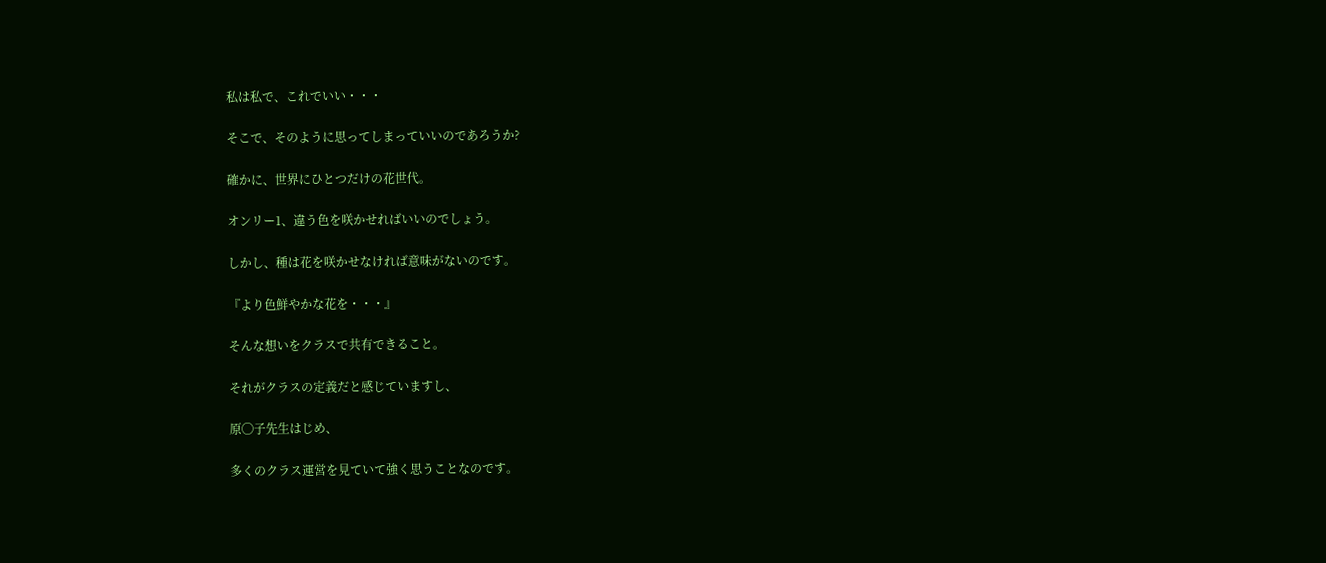私は私で、これでいい・・・

そこで、そのように思ってしまっていいのであろうか?

確かに、世界にひとつだけの花世代。

オンリー1、違う色を咲かせればいいのでしょう。

しかし、種は花を咲かせなければ意味がないのです。

『より色鮮やかな花を・・・』

そんな想いをクラスで共有できること。

それがクラスの定義だと感じていますし、

原◯子先生はじめ、

多くのクラス運営を見ていて強く思うことなのです。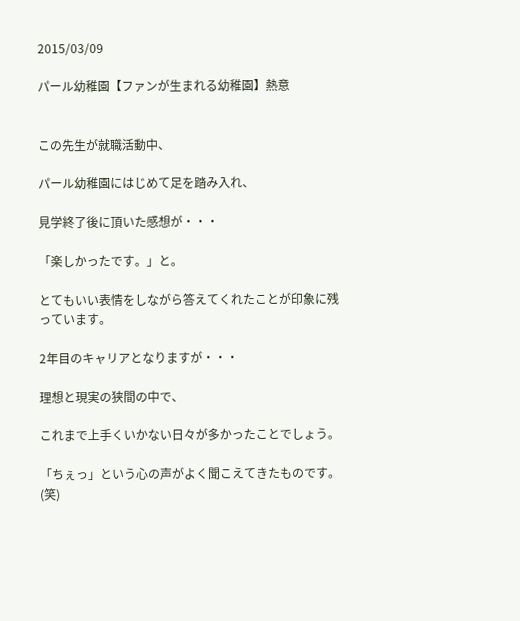2015/03/09

パール幼稚園【ファンが生まれる幼稚園】熱意


この先生が就職活動中、

パール幼稚園にはじめて足を踏み入れ、

見学終了後に頂いた感想が・・・

「楽しかったです。」と。

とてもいい表情をしながら答えてくれたことが印象に残っています。

2年目のキャリアとなりますが・・・

理想と現実の狭間の中で、

これまで上手くいかない日々が多かったことでしょう。

「ちぇっ」という心の声がよく聞こえてきたものです。(笑)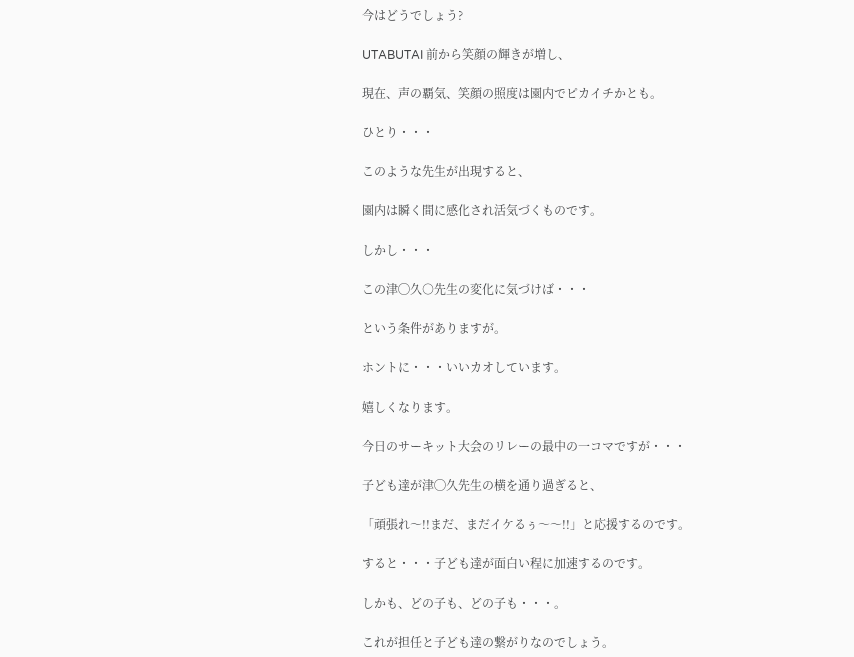今はどうでしょう?

UTABUTAI 前から笑顔の輝きが増し、

現在、声の覇気、笑顔の照度は園内でピカイチかとも。

ひとり・・・

このような先生が出現すると、

園内は瞬く間に感化され活気づくものです。

しかし・・・

この津◯久○先生の変化に気づけば・・・

という条件がありますが。

ホントに・・・いいカオしています。

嬉しくなります。

今日のサーキット大会のリレーの最中の一コマですが・・・

子ども達が津◯久先生の横を通り過ぎると、

「頑張れ〜!!まだ、まだイケるぅ〜〜!!」と応援するのです。

すると・・・子ども達が面白い程に加速するのです。

しかも、どの子も、どの子も・・・。

これが担任と子ども達の繋がりなのでしょう。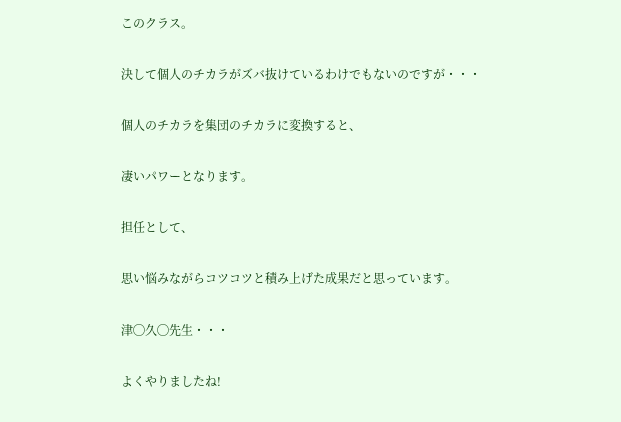このクラス。

決して個人のチカラがズバ抜けているわけでもないのですが・・・

個人のチカラを集団のチカラに変換すると、

凄いパワーとなります。

担任として、

思い悩みながらコツコツと積み上げた成果だと思っています。

津◯久◯先生・・・

よくやりましたね!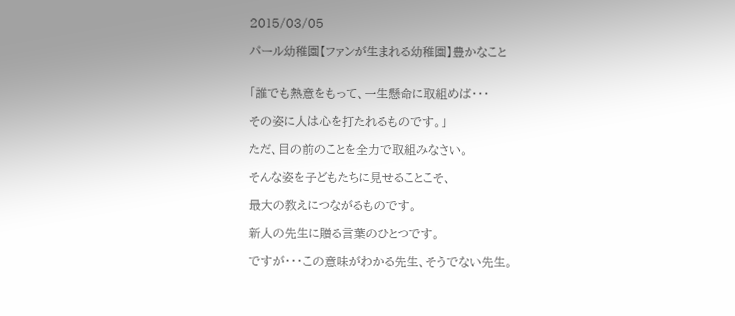2015/03/05

パール幼稚園【ファンが生まれる幼稚園】豊かなこと


「誰でも熱意をもって、一生懸命に取組めば・・・

その姿に人は心を打たれるものです。」

ただ、目の前のことを全力で取組みなさい。

そんな姿を子どもたちに見せることこそ、

最大の教えにつながるものです。

新人の先生に贈る言葉のひとつです。

ですが・・・この意味がわかる先生、そうでない先生。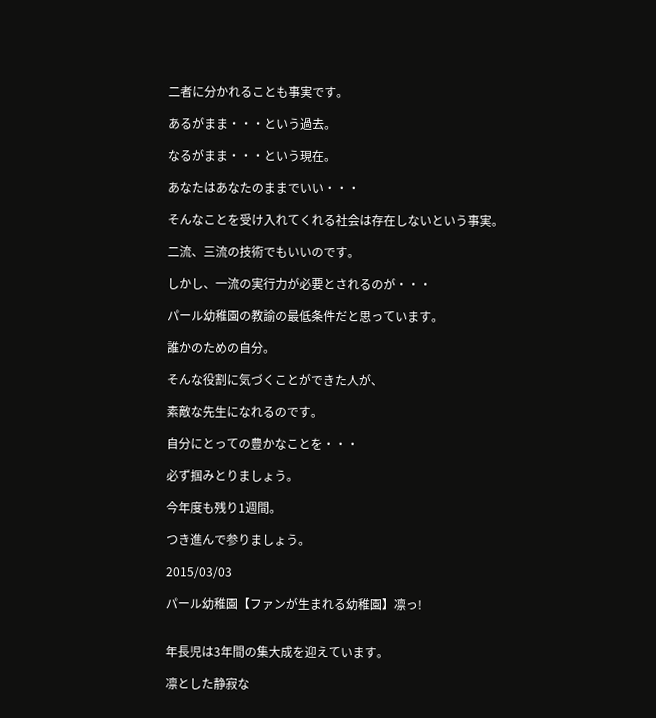二者に分かれることも事実です。

あるがまま・・・という過去。

なるがまま・・・という現在。

あなたはあなたのままでいい・・・

そんなことを受け入れてくれる社会は存在しないという事実。

二流、三流の技術でもいいのです。

しかし、一流の実行力が必要とされるのが・・・

パール幼稚園の教諭の最低条件だと思っています。

誰かのための自分。

そんな役割に気づくことができた人が、

素敵な先生になれるのです。

自分にとっての豊かなことを・・・

必ず掴みとりましょう。

今年度も残り1週間。

つき進んで参りましょう。

2015/03/03

パール幼稚園【ファンが生まれる幼稚園】凛っ!


年長児は3年間の集大成を迎えています。

凛とした静寂な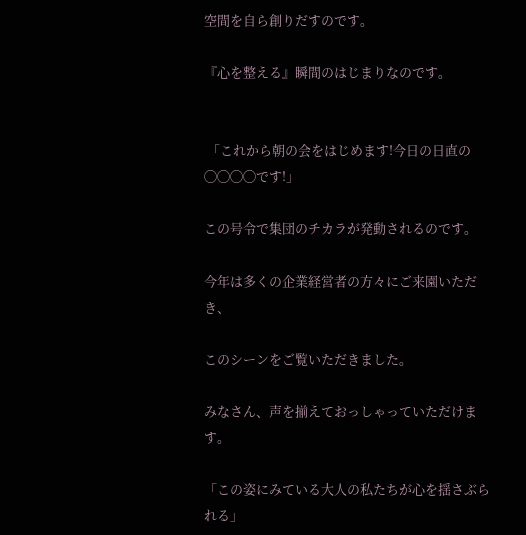空間を自ら創りだすのです。

『心を整える』瞬間のはじまりなのです。


 「これから朝の会をはじめます!今日の日直の◯◯◯◯です!」

この号令で集団のチカラが発動されるのです。

今年は多くの企業経営者の方々にご来園いただき、

このシーンをご覧いただきました。

みなさん、声を揃えておっしゃっていただけます。

「この姿にみている大人の私たちが心を揺さぶられる」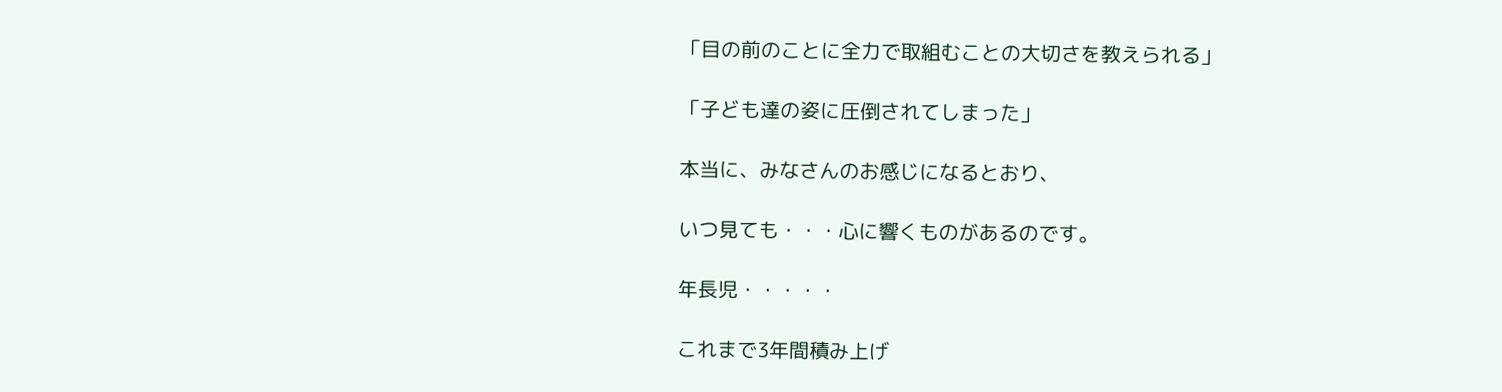「目の前のことに全力で取組むことの大切さを教えられる」

「子ども達の姿に圧倒されてしまった」

本当に、みなさんのお感じになるとおり、

いつ見ても・・・心に響くものがあるのです。

年長児・・・・・

これまで3年間積み上げ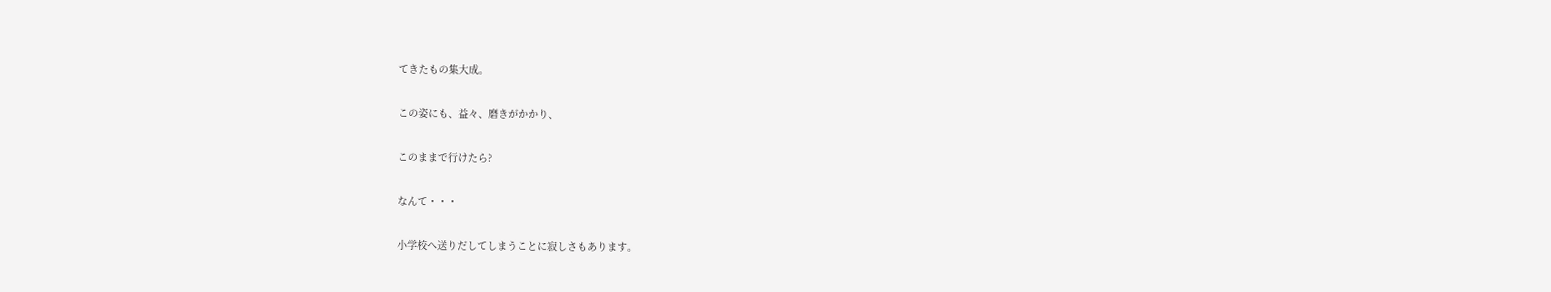てきたもの集大成。

この姿にも、益々、磨きがかかり、

このままで行けたら?

なんて・・・

小学校へ送りだしてしまうことに寂しさもあります。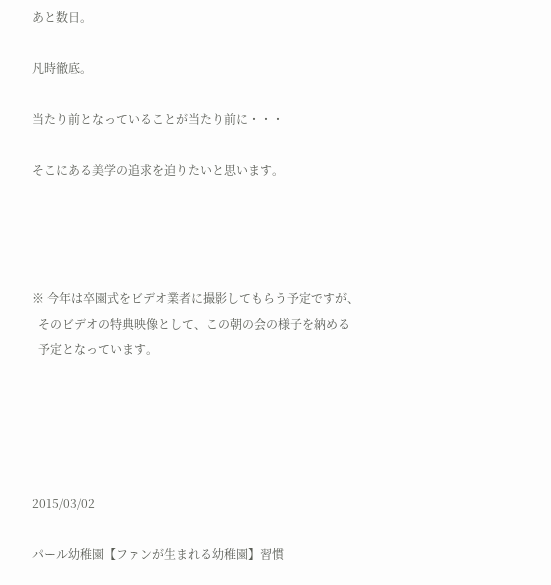あと数日。

凡時徹底。

当たり前となっていることが当たり前に・・・

そこにある美学の追求を迫りたいと思います。




※ 今年は卒園式をビデオ業者に撮影してもらう予定ですが、
  そのビデオの特典映像として、この朝の会の様子を納める
  予定となっています。





2015/03/02

パール幼稚園【ファンが生まれる幼稚園】習慣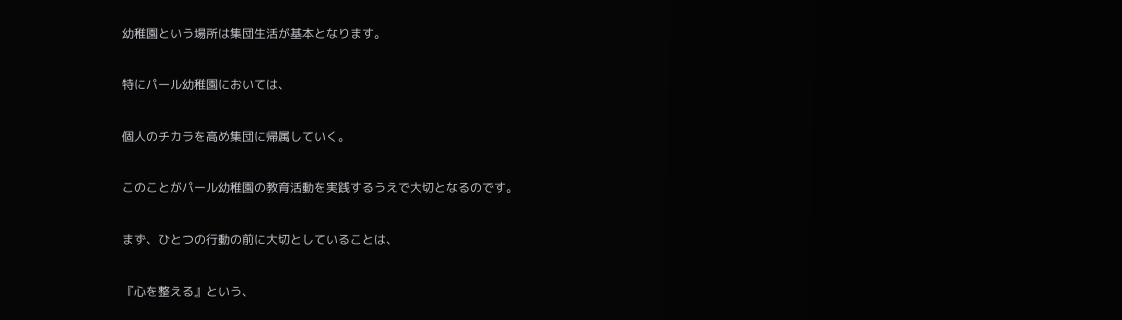幼稚園という場所は集団生活が基本となります。

特にパール幼稚園においては、

個人のチカラを高め集団に帰属していく。

このことがパール幼稚園の教育活動を実践するうえで大切となるのです。

まず、ひとつの行動の前に大切としていることは、

『心を整える』という、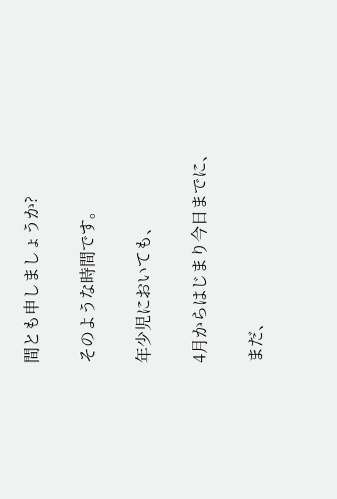間とも申しましょうか?

そのような時間です。

年少児においても、

4月からはじまり今日までに、

まだ、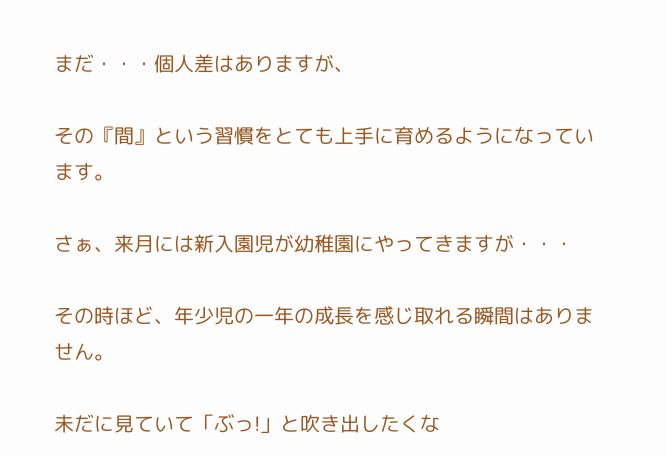まだ・・・個人差はありますが、

その『間』という習慣をとても上手に育めるようになっています。

さぁ、来月には新入園児が幼稚園にやってきますが・・・

その時ほど、年少児の一年の成長を感じ取れる瞬間はありません。

未だに見ていて「ぶっ!」と吹き出したくな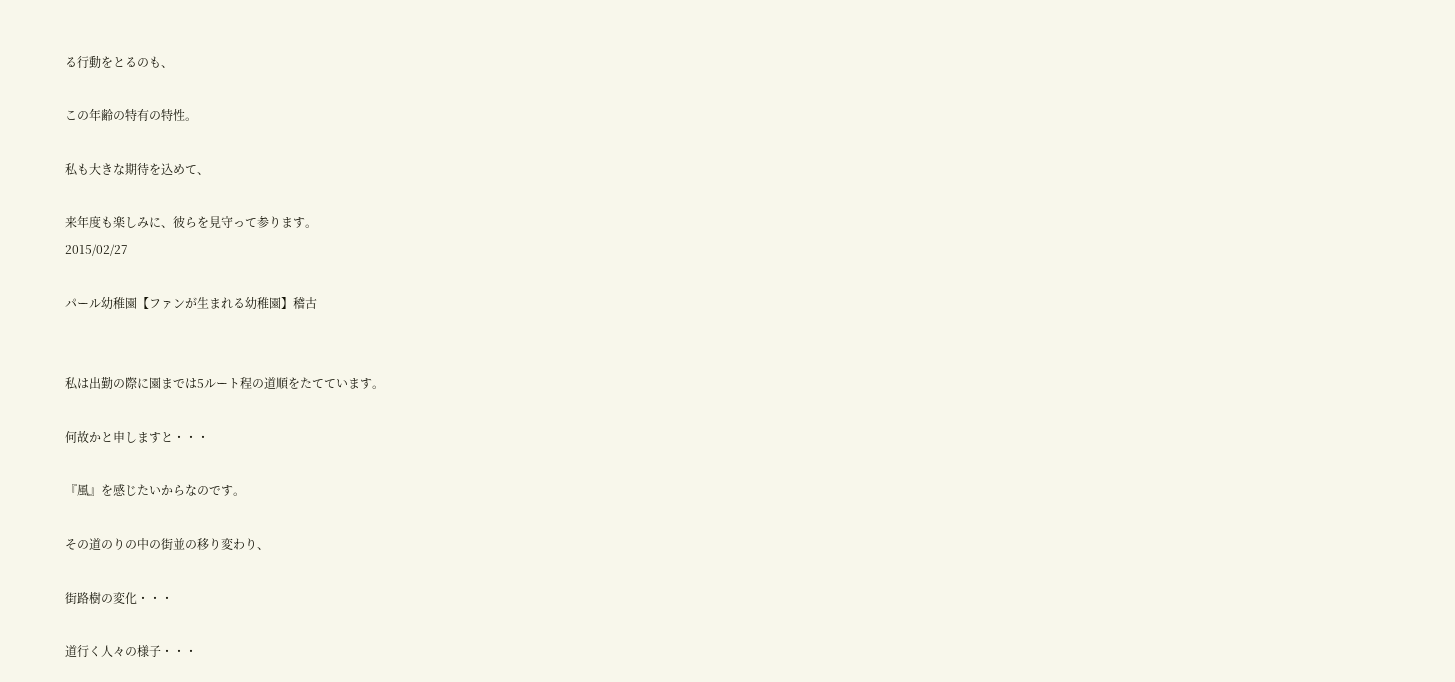る行動をとるのも、

この年齢の特有の特性。

私も大きな期待を込めて、

来年度も楽しみに、彼らを見守って参ります。
2015/02/27

パール幼稚園【ファンが生まれる幼稚園】稽古


私は出勤の際に園までは5ルート程の道順をたてています。

何故かと申しますと・・・

『風』を感じたいからなのです。

その道のりの中の街並の移り変わり、

街路樹の変化・・・

道行く人々の様子・・・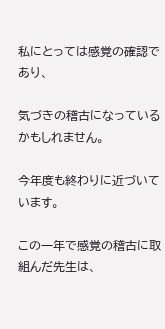私にとっては感覚の確認であり、

気づきの稽古になっているかもしれません。

今年度も終わりに近づいています。

この一年で感覚の稽古に取組んだ先生は、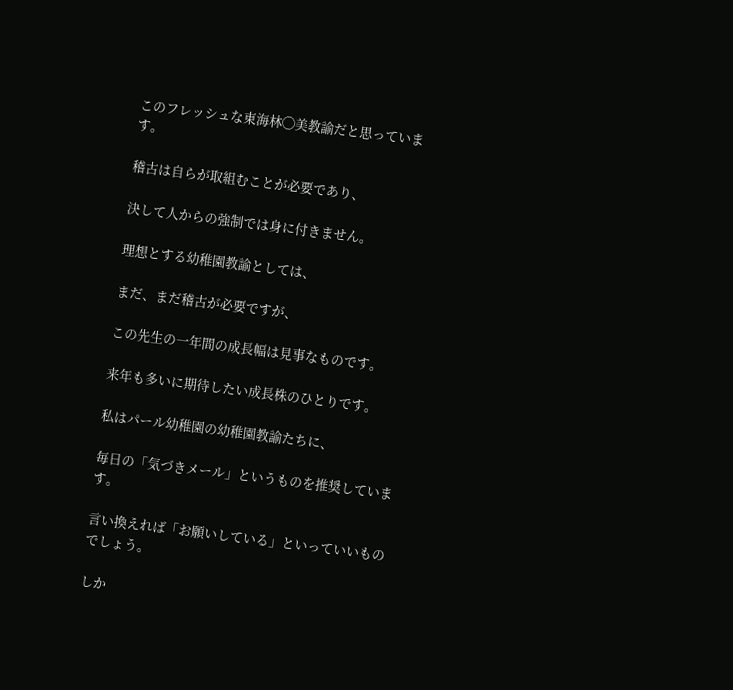このフレッシュな東海林◯美教諭だと思っています。

稽古は自らが取組むことが必要であり、

決して人からの強制では身に付きません。

理想とする幼稚園教諭としては、

まだ、まだ稽古が必要ですが、

この先生の一年間の成長幅は見事なものです。

来年も多いに期待したい成長株のひとりです。

私はパール幼稚園の幼稚園教諭たちに、

毎日の「気づきメール」というものを推奨しています。

言い換えれば「お願いしている」といっていいものでしょう。

しか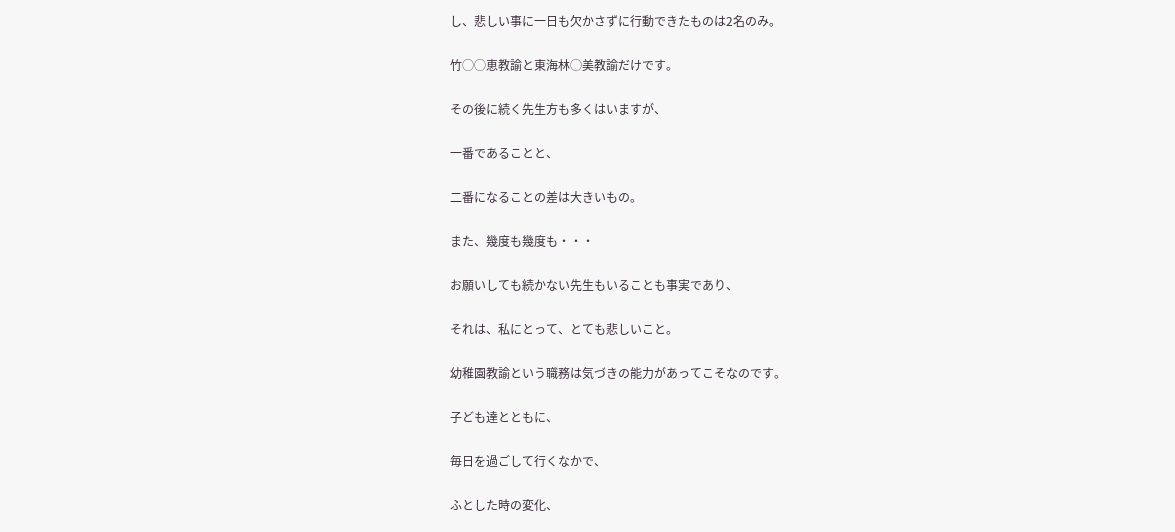し、悲しい事に一日も欠かさずに行動できたものは2名のみ。

竹◯◯恵教諭と東海林◯美教諭だけです。

その後に続く先生方も多くはいますが、

一番であることと、

二番になることの差は大きいもの。

また、幾度も幾度も・・・

お願いしても続かない先生もいることも事実であり、

それは、私にとって、とても悲しいこと。

幼稚園教諭という職務は気づきの能力があってこそなのです。

子ども達とともに、

毎日を過ごして行くなかで、

ふとした時の変化、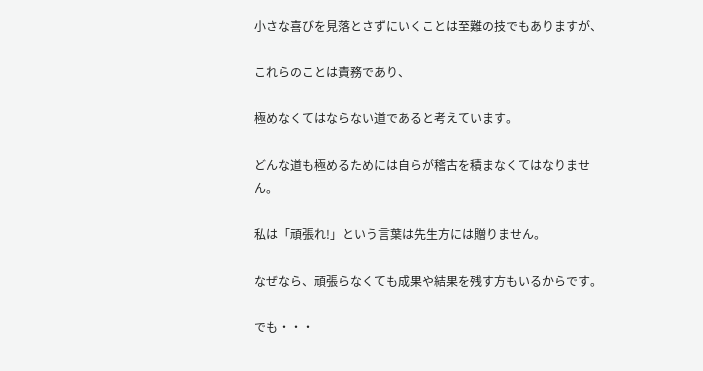小さな喜びを見落とさずにいくことは至難の技でもありますが、

これらのことは責務であり、

極めなくてはならない道であると考えています。

どんな道も極めるためには自らが稽古を積まなくてはなりません。

私は「頑張れ!」という言葉は先生方には贈りません。

なぜなら、頑張らなくても成果や結果を残す方もいるからです。

でも・・・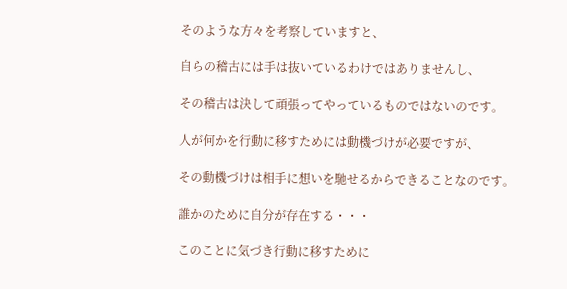そのような方々を考察していますと、

自らの稽古には手は抜いているわけではありませんし、

その稽古は決して頑張ってやっているものではないのです。

人が何かを行動に移すためには動機づけが必要ですが、

その動機づけは相手に想いを馳せるからできることなのです。

誰かのために自分が存在する・・・

このことに気づき行動に移すために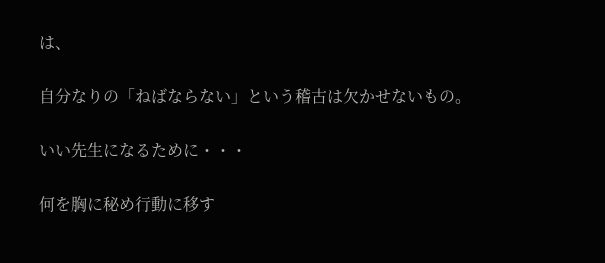は、

自分なりの「ねばならない」という稽古は欠かせないもの。

いい先生になるために・・・

何を胸に秘め行動に移す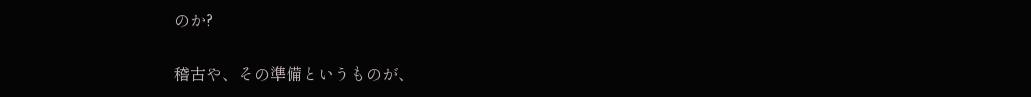のか?

稽古や、その準備というものが、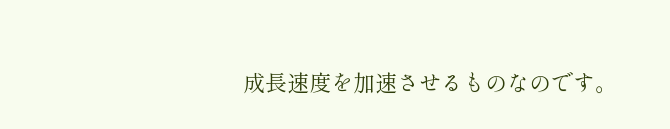成長速度を加速させるものなのです。